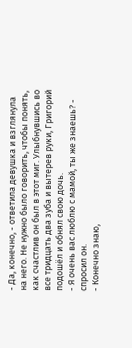- Да, конечно, - ответила девушка и взглянула на него. Не нужно было говорить, чтобы понять, как счастлив он был в этот миг. Улыбнувшись во все тридцать два зуба и вытерев руки, Григорий подошёл и обнял свою дочь.
- Я очень вас люблю с мамой, ты же знаешь? - спросил он.
- Конечно знаю,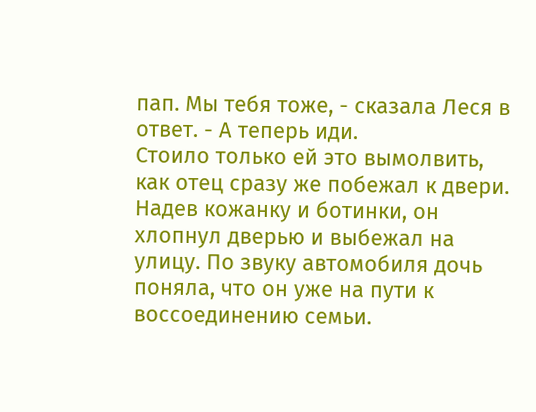пап. Мы тебя тоже, - сказала Леся в ответ. - А теперь иди.
Стоило только ей это вымолвить, как отец сразу же побежал к двери. Надев кожанку и ботинки, он хлопнул дверью и выбежал на улицу. По звуку автомобиля дочь поняла, что он уже на пути к воссоединению семьи.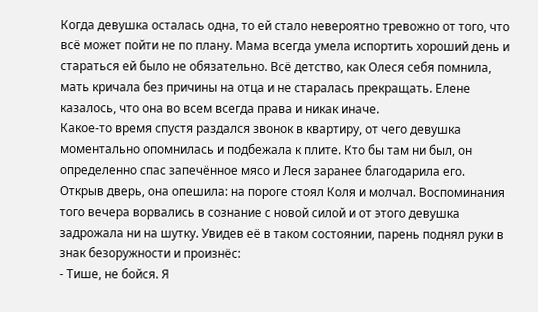Когда девушка осталась одна, то ей стало невероятно тревожно от того, что всё может пойти не по плану. Мама всегда умела испортить хороший день и стараться ей было не обязательно. Всё детство, как Олеся себя помнила, мать кричала без причины на отца и не старалась прекращать. Елене казалось, что она во всем всегда права и никак иначе.
Какое-то время спустя раздался звонок в квартиру, от чего девушка моментально опомнилась и подбежала к плите. Кто бы там ни был, он определенно спас запечённое мясо и Леся заранее благодарила его.
Открыв дверь, она опешила: на пороге стоял Коля и молчал. Воспоминания того вечера ворвались в сознание с новой силой и от этого девушка задрожала ни на шутку. Увидев её в таком состоянии, парень поднял руки в знак безоружности и произнёс:
- Тише, не бойся. Я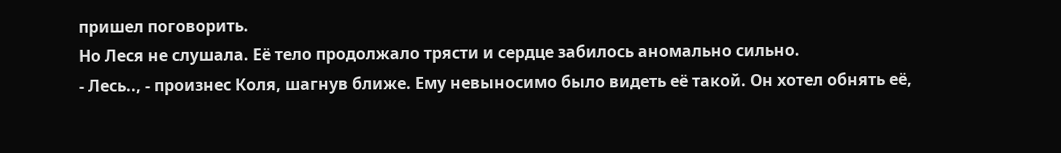пришел поговорить.
Но Леся не слушала. Её тело продолжало трясти и сердце забилось аномально сильно.
- Лесь.., - произнес Коля, шагнув ближе. Ему невыносимо было видеть её такой. Он хотел обнять её,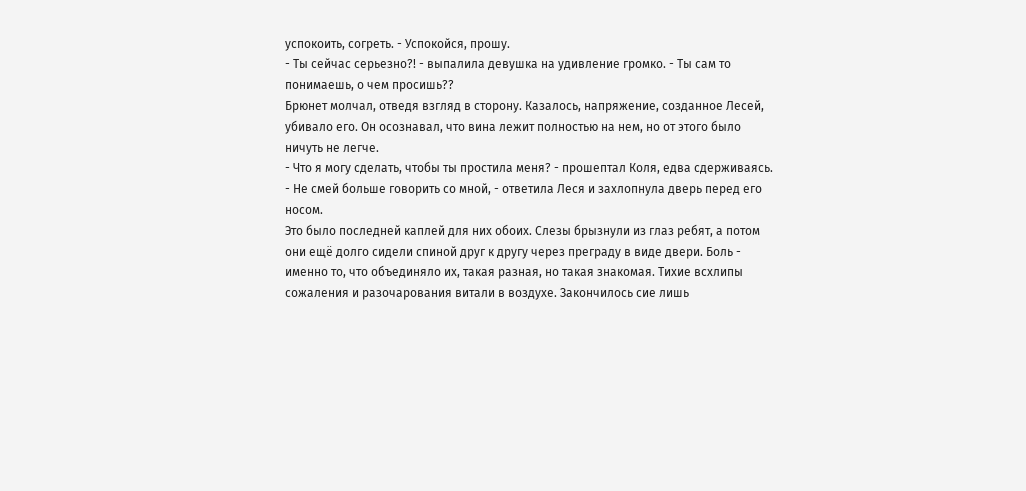успокоить, согреть. - Успокойся, прошу.
- Ты сейчас серьезно?! - выпалила девушка на удивление громко. - Ты сам то понимаешь, о чем просишь??
Брюнет молчал, отведя взгляд в сторону. Казалось, напряжение, созданное Лесей, убивало его. Он осознавал, что вина лежит полностью на нем, но от этого было ничуть не легче.
- Что я могу сделать, чтобы ты простила меня? - прошептал Коля, едва сдерживаясь.
- Не смей больше говорить со мной, - ответила Леся и захлопнула дверь перед его носом.
Это было последней каплей для них обоих. Слезы брызнули из глаз ребят, а потом они ещё долго сидели спиной друг к другу через преграду в виде двери. Боль - именно то, что объединяло их, такая разная, но такая знакомая. Тихие всхлипы сожаления и разочарования витали в воздухе. Закончилось сие лишь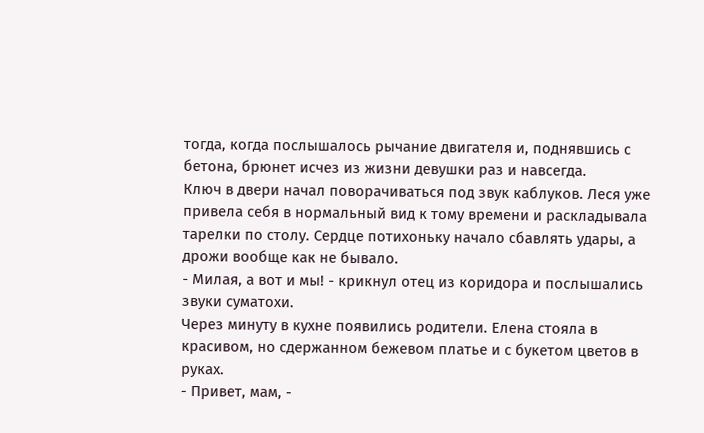тогда, когда послышалось рычание двигателя и, поднявшись с бетона, брюнет исчез из жизни девушки раз и навсегда.
Ключ в двери начал поворачиваться под звук каблуков. Леся уже привела себя в нормальный вид к тому времени и раскладывала тарелки по столу. Сердце потихоньку начало сбавлять удары, а дрожи вообще как не бывало.
- Милая, а вот и мы! - крикнул отец из коридора и послышались звуки суматохи.
Через минуту в кухне появились родители. Елена стояла в красивом, но сдержанном бежевом платье и с букетом цветов в руках.
- Привет, мам, -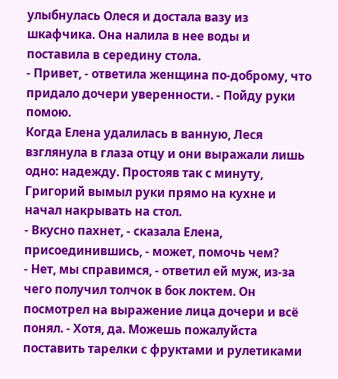улыбнулась Олеся и достала вазу из шкафчика. Она налила в нее воды и поставила в середину стола.
- Привет, - ответила женщина по-доброму, что придало дочери уверенности. - Пойду руки помою.
Когда Елена удалилась в ванную, Леся взглянула в глаза отцу и они выражали лишь одно: надежду. Простояв так с минуту, Григорий вымыл руки прямо на кухне и начал накрывать на стол.
- Вкусно пахнет, - сказала Елена, присоединившись, - может, помочь чем?
- Нет, мы справимся, - ответил ей муж, из-за чего получил толчок в бок локтем. Он посмотрел на выражение лица дочери и всё понял. - Хотя, да. Можешь пожалуйста поставить тарелки с фруктами и рулетиками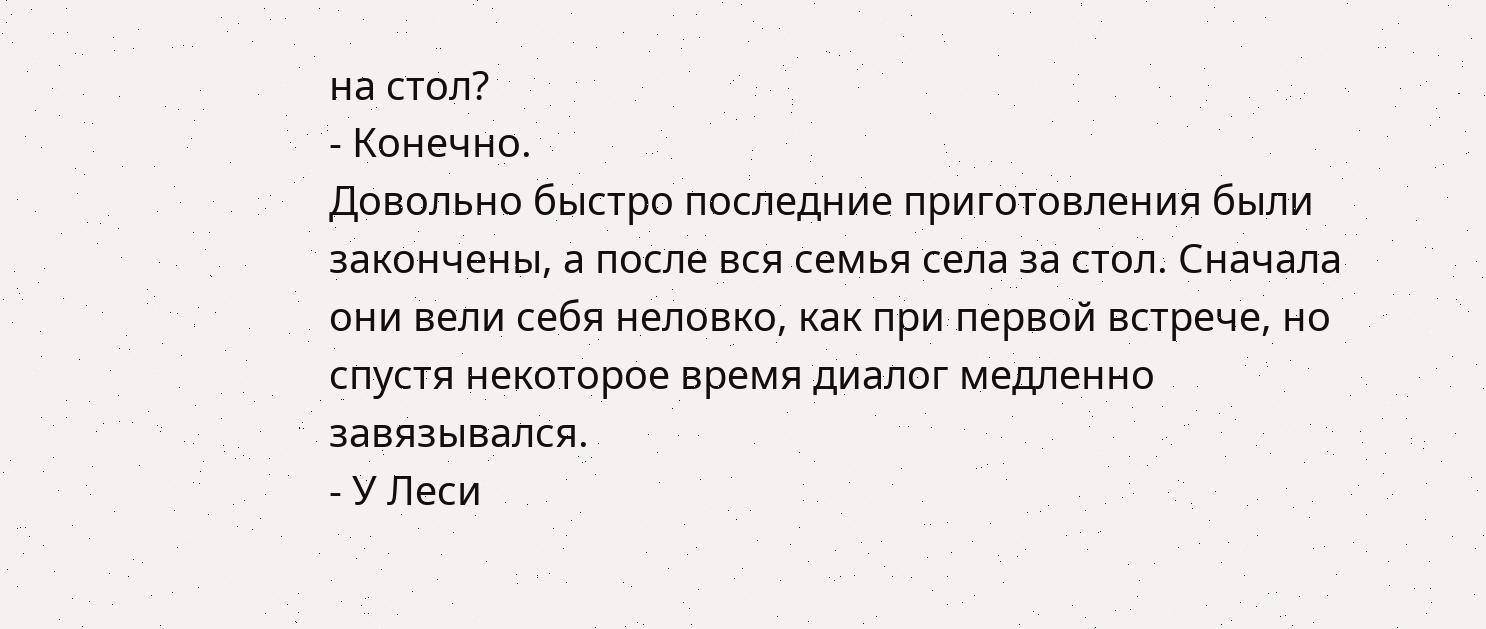на стол?
- Конечно.
Довольно быстро последние приготовления были закончены, а после вся семья села за стол. Сначала они вели себя неловко, как при первой встрече, но спустя некоторое время диалог медленно завязывался.
- У Леси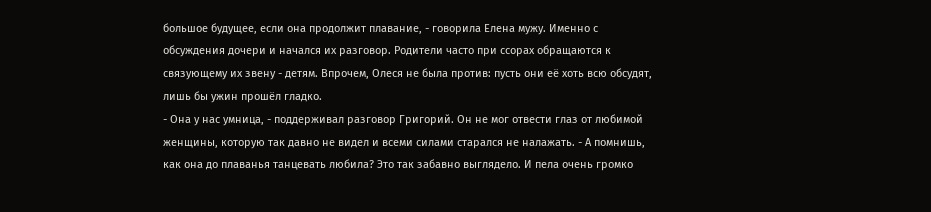большое будущее, если она продолжит плавание, - говорила Елена мужу. Именно с обсуждения дочери и начался их разговор. Родители часто при ссорах обращаются к связующему их звену - детям. Впрочем, Олеся не была против: пусть они её хоть всю обсудят, лишь бы ужин прошёл гладко.
- Она у нас умница, - поддерживал разговор Григорий. Он не мог отвести глаз от любимой женщины, которую так давно не видел и всеми силами старался не налажать. - А помнишь, как она до плаванья танцевать любила? Это так забавно выглядело. И пела очень громко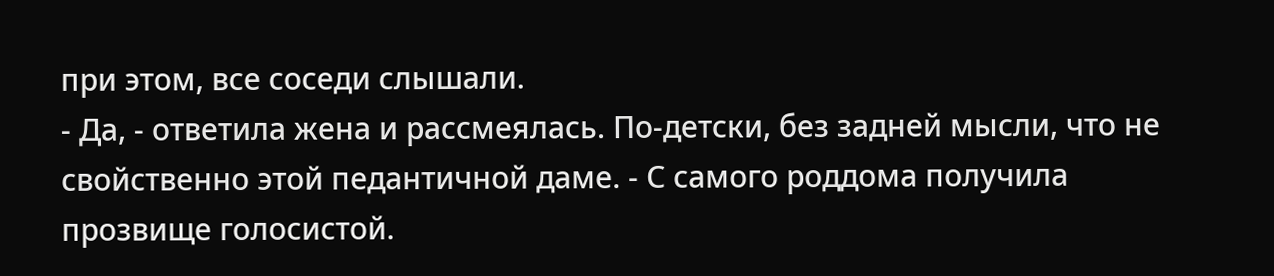при этом, все соседи слышали.
- Да, - ответила жена и рассмеялась. По-детски, без задней мысли, что не свойственно этой педантичной даме. - С самого роддома получила прозвище голосистой.